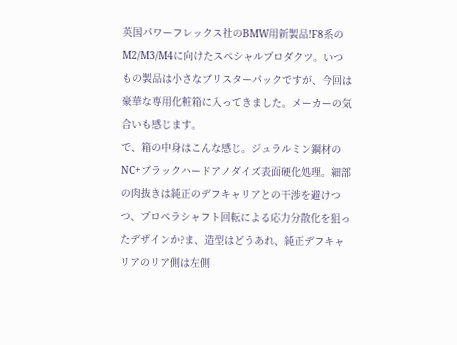英国パワーフレックス社のBMW用新製品!F8系のM2/M3/M4に向けたスペシャルプロダクツ。いつもの製品は小さなブリスターパックですが、今回は豪華な専用化粧箱に入ってきました。メーカーの気合いも感じます。
で、箱の中身はこんな感じ。ジュラルミン鋼材のNC+ブラックハードアノダイズ表面硬化処理。細部の肉抜きは純正のデフキャリアとの干渉を避けつつ、プロペラシャフト回転による応力分散化を狙ったデザインか?ま、造型はどうあれ、純正デフキャリアのリア側は左側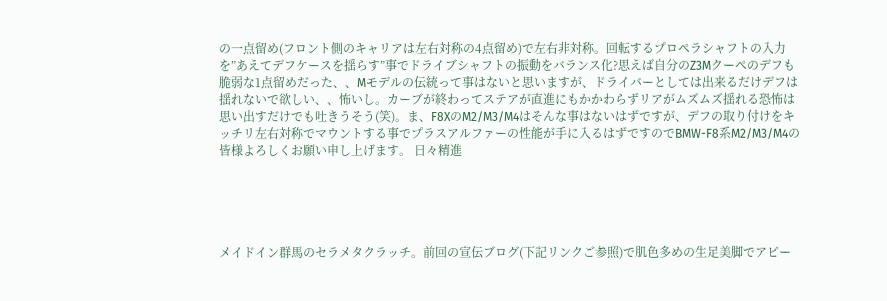の一点留め(フロント側のキャリアは左右対称の4点留め)で左右非対称。回転するプロペラシャフトの入力を”あえてデフケースを揺らす”事でドライブシャフトの振動をバランス化?思えば自分のZ3Mクーペのデフも脆弱な1点留めだった、、Mモデルの伝統って事はないと思いますが、ドライバーとしては出来るだけデフは揺れないで欲しい、、怖いし。カーブが終わってステアが直進にもかかわらずリアがムズムズ揺れる恐怖は思い出すだけでも吐きうそう(笑)。ま、F8XのM2/M3/M4はそんな事はないはずですが、デフの取り付けをキッチリ左右対称でマウントする事でプラスアルファーの性能が手に入るはずですのでBMW-F8系M2/M3/M4の皆様よろしくお願い申し上げます。 日々精進





メイドイン群馬のセラメタクラッチ。前回の宣伝ブログ(下記リンクご参照)で肌色多めの生足美脚でアピー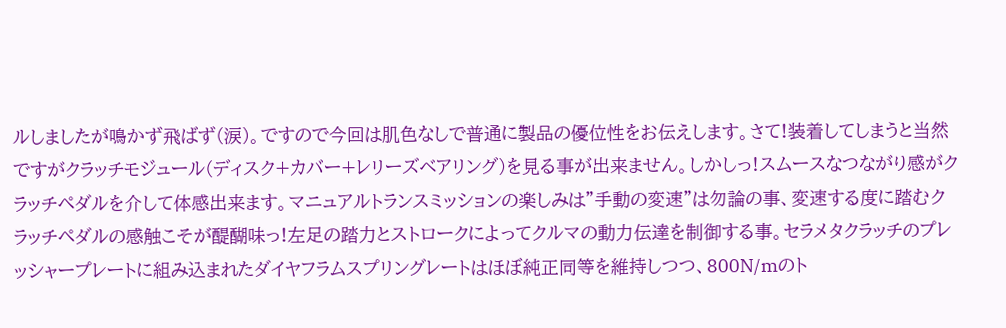ルしましたが鳴かず飛ばず(涙)。ですので今回は肌色なしで普通に製品の優位性をお伝えします。さて!装着してしまうと当然ですがクラッチモジュール(ディスク+カバー+レリーズベアリング)を見る事が出来ません。しかしっ!スムースなつながり感がクラッチペダルを介して体感出来ます。マニュアルトランスミッションの楽しみは”手動の変速”は勿論の事、変速する度に踏むクラッチペダルの感触こそが醍醐味っ!左足の踏力とストロークによってクルマの動力伝達を制御する事。セラメタクラッチのプレッシャープレートに組み込まれたダイヤフラムスプリングレートはほぼ純正同等を維持しつつ、800N/mのト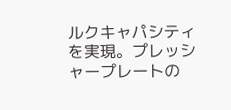ルクキャパシティを実現。プレッシャープレートの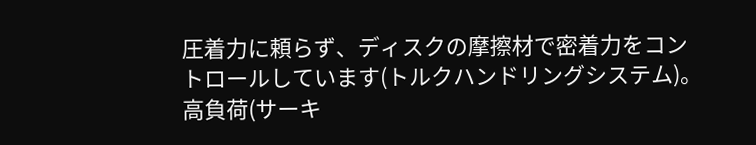圧着力に頼らず、ディスクの摩擦材で密着力をコントロールしています(トルクハンドリングシステム)。高負荷(サーキ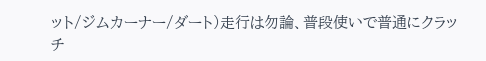ット/ジムカーナー/ダート)走行は勿論、普段使いで普通にクラッチ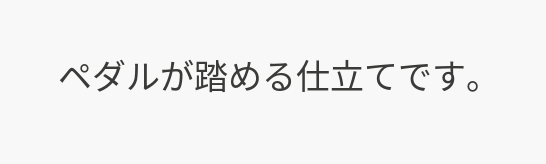ペダルが踏める仕立てです。